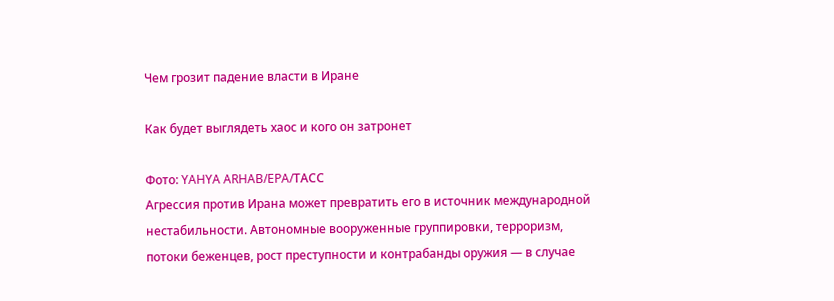Чем грозит падение власти в Иране

Как будет выглядеть хаос и кого он затронет

Фото: YAHYA ARHAB/EPA/ТАСС
Агрессия против Ирана может превратить его в источник международной нестабильности. Автономные вооруженные группировки, терроризм, потоки беженцев, рост преступности и контрабанды оружия — в случае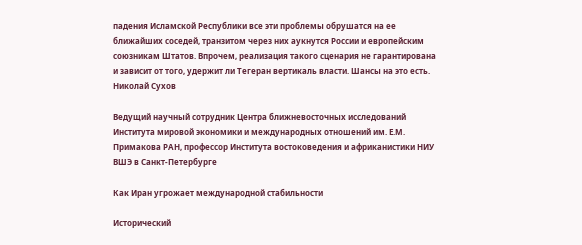падения Исламской Республики все эти проблемы обрушатся на ее ближайших соседей, транзитом через них аукнутся России и европейским союзникам Штатов. Впрочем, реализация такого сценария не гарантирована и зависит от того, удержит ли Тегеран вертикаль власти. Шансы на это есть.
Николай Сухов

Ведущий научный сотрудник Центра ближневосточных исследований Института мировой экономики и международных отношений им. Е.М. Примакова РАН, профессор Института востоковедения и африканистики НИУ ВШЭ в Санкт-Петербурге

Как Иран угрожает международной стабильности

Исторический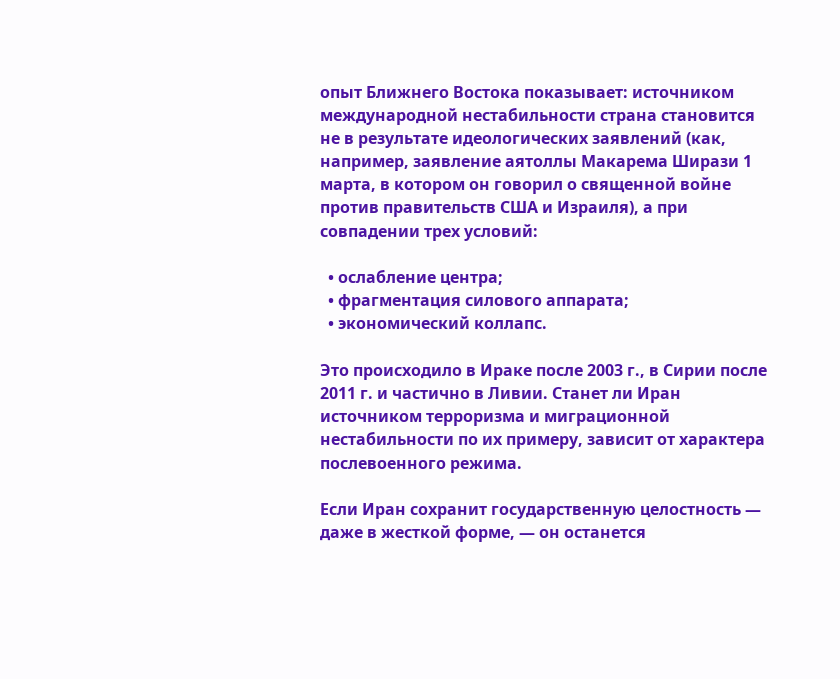опыт Ближнего Востока показывает: источником международной нестабильности страна становится не в результате идеологических заявлений (как, например, заявление аятоллы Макарема Ширази 1 марта, в котором он говорил о священной войне против правительств США и Израиля), а при совпадении трех условий:

  • ослабление центра;
  • фрагментация силового аппарата;
  • экономический коллапс.

Это происходило в Ираке после 2003 г., в Сирии после 2011 г. и частично в Ливии. Станет ли Иран источником терроризма и миграционной нестабильности по их примеру, зависит от характера послевоенного режима.

Если Иран сохранит государственную целостность — даже в жесткой форме, — он останется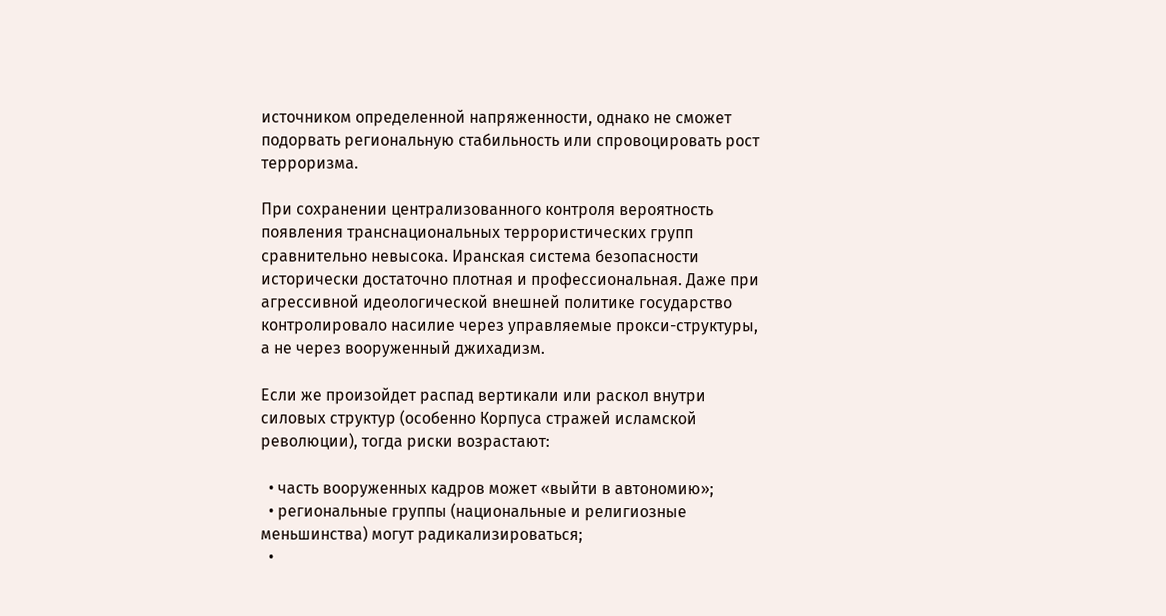источником определенной напряженности, однако не сможет подорвать региональную стабильность или спровоцировать рост терроризма.

При сохранении централизованного контроля вероятность появления транснациональных террористических групп сравнительно невысока. Иранская система безопасности исторически достаточно плотная и профессиональная. Даже при агрессивной идеологической внешней политике государство контролировало насилие через управляемые прокси-структуры, а не через вооруженный джихадизм.

Если же произойдет распад вертикали или раскол внутри силовых структур (особенно Корпуса стражей исламской революции), тогда риски возрастают:

  • часть вооруженных кадров может «выйти в автономию»;
  • региональные группы (национальные и религиозные меньшинства) могут радикализироваться;
  •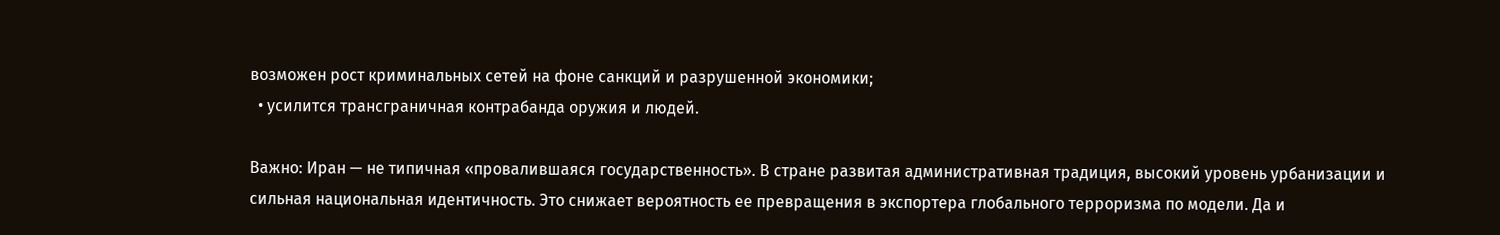возможен рост криминальных сетей на фоне санкций и разрушенной экономики;
  • усилится трансграничная контрабанда оружия и людей.

Важно: Иран — не типичная «провалившаяся государственность». В стране развитая административная традиция, высокий уровень урбанизации и сильная национальная идентичность. Это снижает вероятность ее превращения в экспортера глобального терроризма по модели. Да и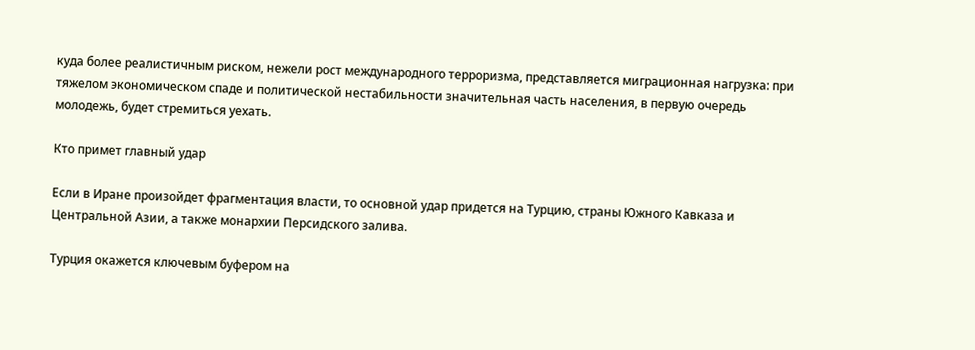куда более реалистичным риском, нежели рост международного терроризма, представляется миграционная нагрузка: при тяжелом экономическом спаде и политической нестабильности значительная часть населения, в первую очередь молодежь, будет стремиться уехать.

Кто примет главный удар

Если в Иране произойдет фрагментация власти, то основной удар придется на Турцию, страны Южного Кавказа и Центральной Азии, а также монархии Персидского залива.

Турция окажется ключевым буфером на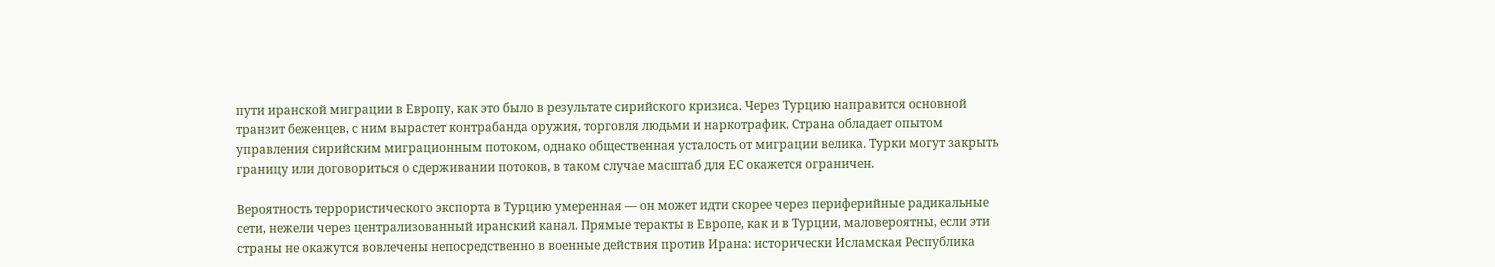пути иранской миграции в Европу, как это было в результате сирийского кризиса. Через Турцию направится основной транзит беженцев, с ним вырастет контрабанда оружия, торговля людьми и наркотрафик. Страна обладает опытом управления сирийским миграционным потоком, однако общественная усталость от миграции велика. Турки могут закрыть границу или договориться о сдерживании потоков, в таком случае масштаб для ЕС окажется ограничен.

Вероятность террористического экспорта в Турцию умеренная — он может идти скорее через периферийные радикальные сети, нежели через централизованный иранский канал. Прямые теракты в Европе, как и в Турции, маловероятны, если эти страны не окажутся вовлечены непосредственно в военные действия против Ирана: исторически Исламская Республика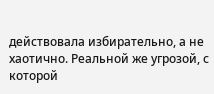действовала избирательно, а не хаотично. Реальной же угрозой, с которой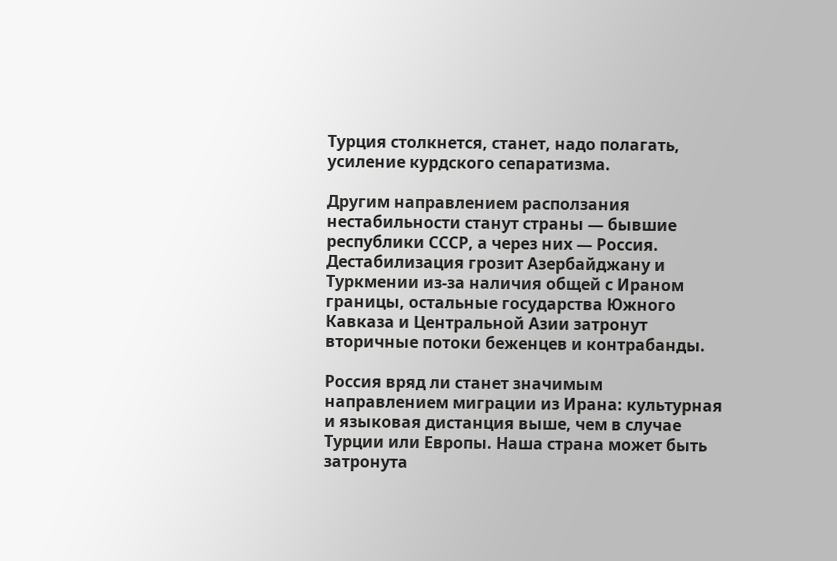Турция столкнется, станет, надо полагать, усиление курдского сепаратизма.

Другим направлением расползания нестабильности станут страны — бывшие республики СССР, а через них — Россия. Дестабилизация грозит Азербайджану и Туркмении из-за наличия общей с Ираном границы, остальные государства Южного Кавказа и Центральной Азии затронут вторичные потоки беженцев и контрабанды.

Россия вряд ли станет значимым направлением миграции из Ирана: культурная и языковая дистанция выше, чем в случае Турции или Европы. Наша страна может быть затронута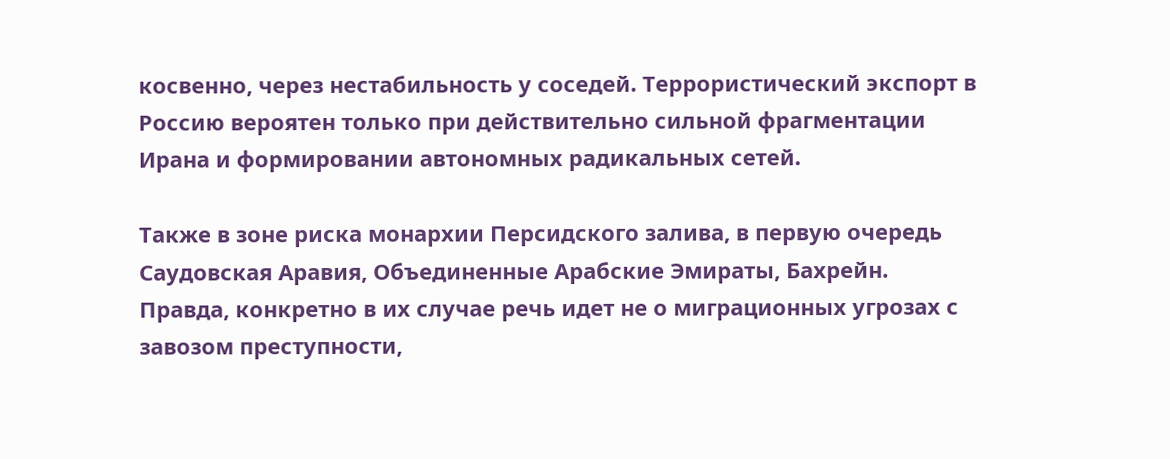косвенно, через нестабильность у соседей. Террористический экспорт в Россию вероятен только при действительно сильной фрагментации Ирана и формировании автономных радикальных сетей.

Также в зоне риска монархии Персидского залива, в первую очередь Саудовская Аравия, Объединенные Арабские Эмираты, Бахрейн. Правда, конкретно в их случае речь идет не о миграционных угрозах с завозом преступности,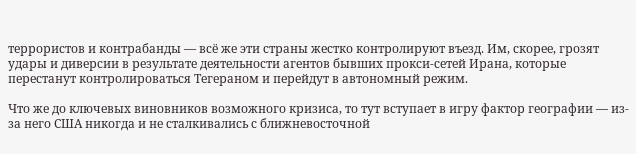террористов и контрабанды — всё же эти страны жестко контролируют въезд. Им, скорее, грозят удары и диверсии в результате деятельности агентов бывших прокси-сетей Ирана, которые перестанут контролироваться Тегераном и перейдут в автономный режим.

Что же до ключевых виновников возможного кризиса, то тут вступает в игру фактор географии — из-за него США никогда и не сталкивались с ближневосточной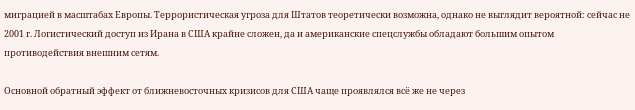миграцией в масштабах Европы. Террористическая угроза для Штатов теоретически возможна, однако не выглядит вероятной: сейчас не 2001 г. Логистический доступ из Ирана в США крайне сложен, да и американские спецслужбы обладают большим опытом противодействия внешним сетям.

Основной обратный эффект от ближневосточных кризисов для США чаще проявлялся всё же не через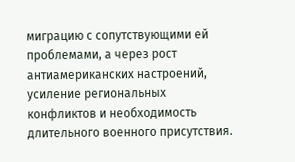миграцию с сопутствующими ей проблемами, а через рост антиамериканских настроений, усиление региональных конфликтов и необходимость длительного военного присутствия.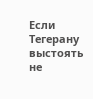Если Тегерану выстоять не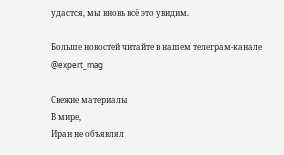удастся, мы вновь всё это увидим.

Больше новостей читайте в нашем телеграм-канале @expert_mag

Свежие материалы
В мире,
Иран не объявлял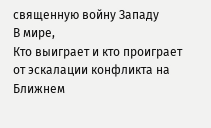священную войну Западу
В мире,
Кто выиграет и кто проиграет от эскалации конфликта на Ближнем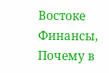Востоке
Финансы,
Почему в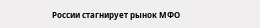России стагнирует рынок МФО